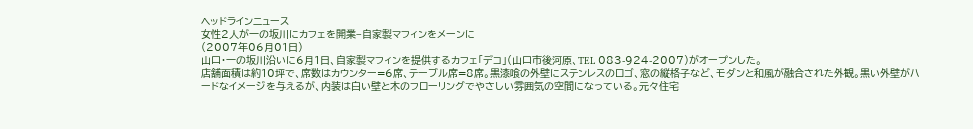ヘッドラインニュース
女性2人が一の坂川にカフェを開業−自家製マフィンをメーンに
(2007年06月01日)
山口・一の坂川沿いに6月1日、自家製マフィンを提供するカフェ「デコ」(山口市後河原、TEL 083-924-2007)がオープンした。
店舗面積は約10坪で、席数はカウンター=6席、テーブル席=8席。黒漆喰の外壁にステンレスのロゴ、窓の縦格子など、モダンと和風が融合された外観。黒い外壁がハードなイメージを与えるが、内装は白い壁と木のフローリングでやさしい雰囲気の空間になっている。元々住宅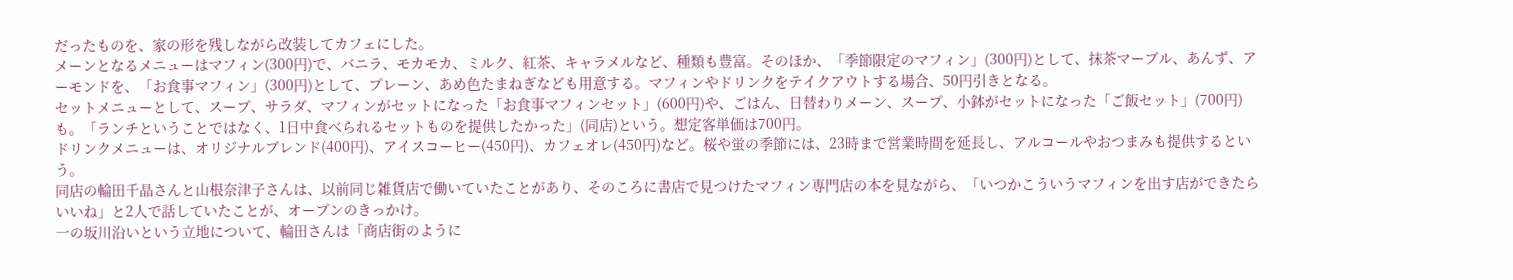だったものを、家の形を残しながら改装してカフェにした。
メーンとなるメニューはマフィン(300円)で、バニラ、モカモカ、ミルク、紅茶、キャラメルなど、種類も豊富。そのほか、「季節限定のマフィン」(300円)として、抹茶マーブル、あんず、アーモンドを、「お食事マフィン」(300円)として、プレーン、あめ色たまねぎなども用意する。マフィンやドリンクをテイクアウトする場合、50円引きとなる。
セットメニューとして、スープ、サラダ、マフィンがセットになった「お食事マフィンセット」(600円)や、ごはん、日替わりメーン、スープ、小鉢がセットになった「ご飯セット」(700円)も。「ランチということではなく、1日中食べられるセットものを提供したかった」(同店)という。想定客単価は700円。
ドリンクメニューは、オリジナルブレンド(400円)、アイスコーヒー(450円)、カフェオレ(450円)など。桜や蛍の季節には、23時まで営業時間を延長し、アルコールやおつまみも提供するという。
同店の輪田千晶さんと山根奈津子さんは、以前同じ雑貨店で働いていたことがあり、そのころに書店で見つけたマフィン専門店の本を見ながら、「いつかこういうマフィンを出す店ができたらいいね」と2人で話していたことが、オープンのきっかけ。
一の坂川沿いという立地について、輪田さんは「商店街のように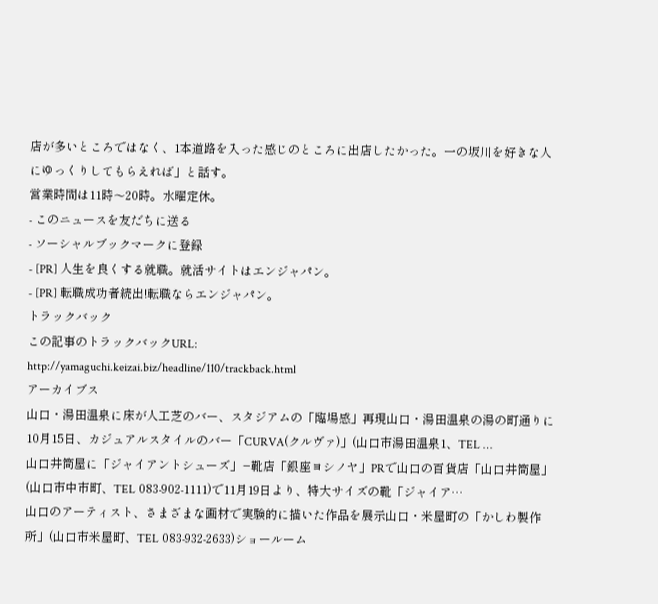店が多いところではなく、1本道路を入った感じのところに出店したかった。一の坂川を好きな人にゆっくりしてもらえれば」と話す。
営業時間は11時〜20時。水曜定休。
- このニュースを友だちに送る
- ソーシャルブックマークに登録
- [PR] 人生を良くする就職。就活サイトはエンジャパン。
- [PR] 転職成功者続出!転職ならエンジャパン。
トラックバック
この記事のトラックバックURL:
http://yamaguchi.keizai.biz/headline/110/trackback.html
アーカイブス
山口・湯田温泉に床が人工芝のバー、スタジアムの「臨場感」再現山口・湯田温泉の湯の町通りに10月15日、カジュアルスタイルのバー「CURVA(クルヴァ)」(山口市湯田温泉1、TEL …
山口井筒屋に「ジャイアントシューズ」−靴店「銀座ヨシノヤ」PRで山口の百貨店「山口井筒屋」(山口市中市町、TEL 083-902-1111)で11月19日より、特大サイズの靴「ジャイア…
山口のアーティスト、さまざまな画材で実験的に描いた作品を展示山口・米屋町の「かしわ製作所」(山口市米屋町、TEL 083-932-2633)ショールーム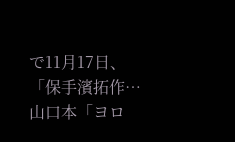で11月17日、「保手濱拓作…
山口本「ヨロ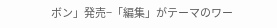ボン」発売−「編集」がテーマのワー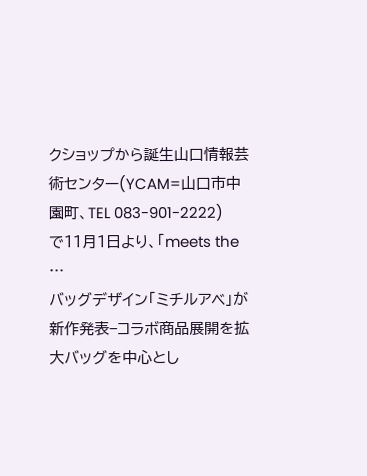クショップから誕生山口情報芸術センター(YCAM=山口市中園町、TEL 083-901-2222)で11月1日より、「meets the …
バッグデザイン「ミチルアベ」が新作発表−コラボ商品展開を拡大バッグを中心とし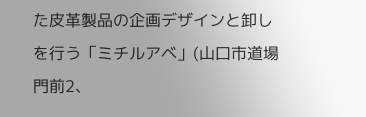た皮革製品の企画デザインと卸しを行う「ミチルアベ」(山口市道場門前2、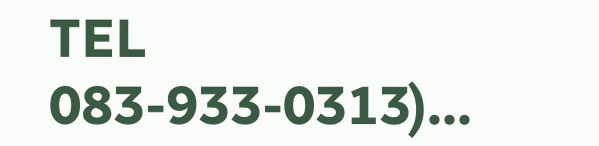TEL 083-933-0313)…